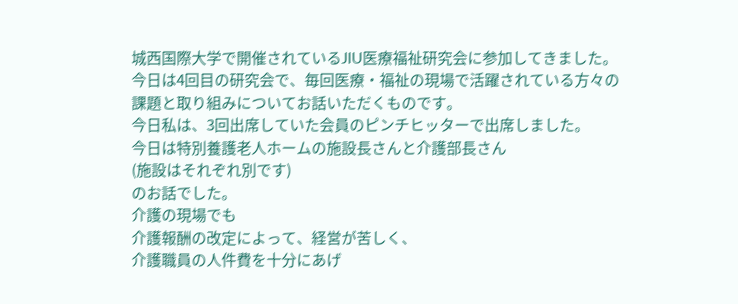城西国際大学で開催されているJIU医療福祉研究会に参加してきました。
今日は4回目の研究会で、毎回医療・福祉の現場で活躍されている方々の
課題と取り組みについてお話いただくものです。
今日私は、3回出席していた会員のピンチヒッターで出席しました。
今日は特別養護老人ホームの施設長さんと介護部長さん
(施設はそれぞれ別です)
のお話でした。
介護の現場でも
介護報酬の改定によって、経営が苦しく、
介護職員の人件費を十分にあげ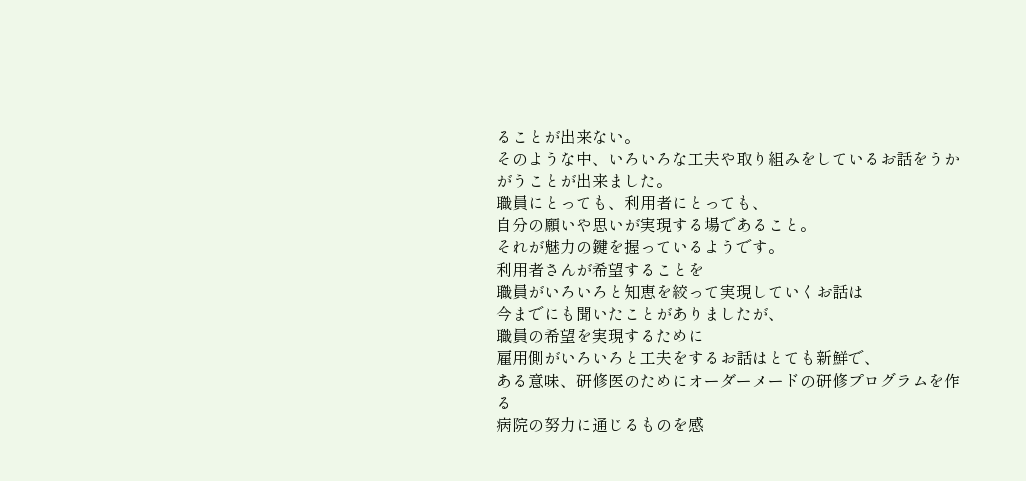ることが出来ない。
そのような中、いろいろな工夫や取り組みをしているお話をうかがうことが出来ました。
職員にとっても、利用者にとっても、
自分の願いや思いが実現する場であること。
それが魅力の鍵を握っているようです。
利用者さんが希望することを
職員がいろいろと知恵を絞って実現していくお話は
今までにも聞いたことがありましたが、
職員の希望を実現するために
雇用側がいろいろと工夫をするお話はとても新鮮で、
ある意味、研修医のためにオーダーメードの研修プログラムを作る
病院の努力に通じるものを感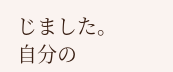じました。
自分の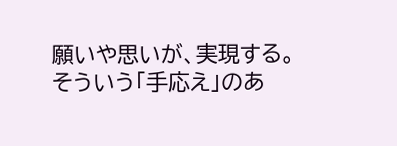願いや思いが、実現する。
そういう「手応え」のあ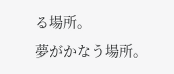る場所。
夢がかなう場所。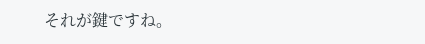それが鍵ですね。